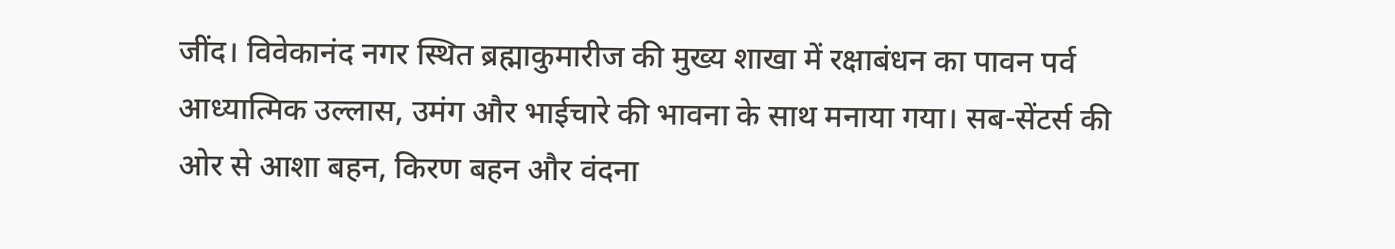जींद। विवेकानंद नगर स्थित ब्रह्माकुमारीज की मुख्य शाखा में रक्षाबंधन का पावन पर्व आध्यात्मिक उल्लास, उमंग और भाईचारे की भावना के साथ मनाया गया। सब-सेंटर्स की ओर से आशा बहन, किरण बहन और वंदना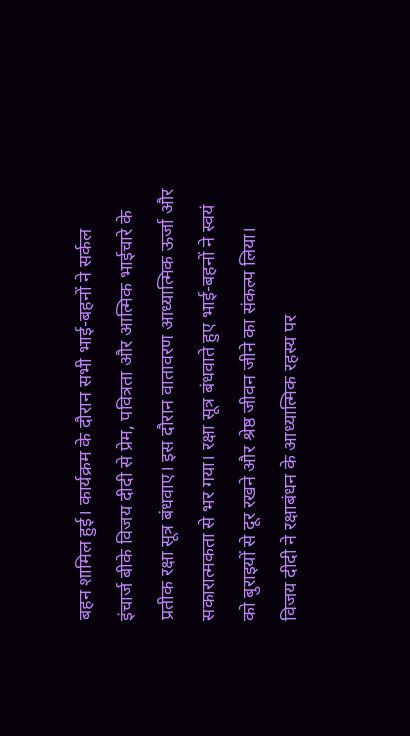बहन शामिल हुई। कार्यक्रम के दौरान सभी भाई-बहनों ने सर्कल इंचार्ज बीके विजय दीदी से प्रेम, पवित्रता और आत्मिक भाईचारे के प्रतीक रक्षा सूत्र बंधवाए। इस दौरान वातावरण आध्यात्मिक ऊर्जा और सकारात्मकता से भर गया। रक्षा सूत्र बंधवाते हुए भाई-बहनों ने स्वयं को बुराइयों से दूर रखने और श्रेष्ठ जीवन जीने का संकल्प लिया। विजय दीदी ने रक्षाबंधन के आध्यात्मिक रहस्य पर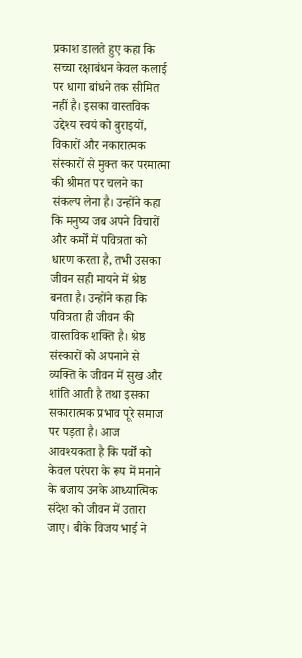प्रकाश डालते हुए कहा कि सच्चा रक्षाबंधन केवल कलाई पर धागा बांधने तक सीमित नहीं है। इसका वास्तविक उद्देश्य स्वयं को बुराइयों, विकारों और नकारात्मक संस्कारों से मुक्त कर परमात्मा की श्रीमत पर चलने का संकल्प लेना है। उन्होंने कहा कि मनुष्य जब अपने विचारों और कर्मों में पवित्रता को धारण करता है, तभी उसका जीवन सही मायने में श्रेष्ठ बनता है। उन्होंने कहा कि पवित्रता ही जीवन की वास्तविक शक्ति है। श्रेष्ठ संस्कारों को अपनाने से व्यक्ति के जीवन में सुख और शांति आती है तथा इसका सकारात्मक प्रभाव पूरे समाज पर पड़ता है। आज आवश्यकता है कि पर्वों को केवल परंपरा के रूप में मनाने के बजाय उनके आध्यात्मिक संदेश को जीवन में उतारा जाए। बीके विजय भाई ने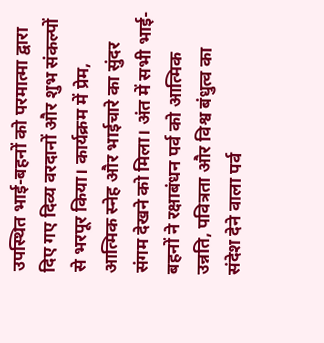उपस्थित भाई-बहनों को परमात्मा द्वारा दिए गए दिव्य वरदानों और शुभ संकल्पों से भरपूर किया। कार्यक्रम में प्रेम, आत्मिक स्नेह और भाईचारे का सुंदर संगम देखने को मिला। अंत में सभी भाई-बहनों ने रक्षाबंधन पर्व को आत्मिक उन्नति, पवित्रता और विश्व बंधुत्व का संदेश देने वाला पर्व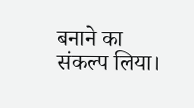बनाने का संकल्प लिया।